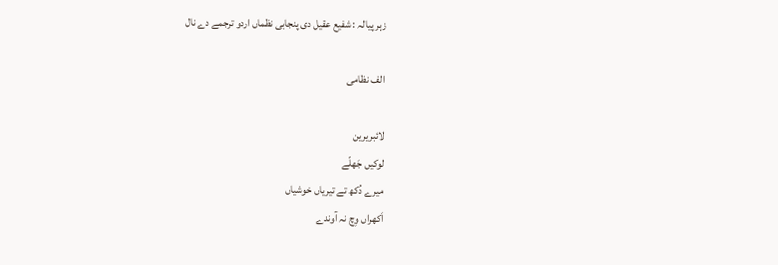زہر پیالہ : شفیع عقیل دی پنجابی نظماں اردو ترجمے دے نال

الف نظامی

لائبریرین
لوکیں جَھلّے
میرے دُکھ تے تیریاں خوشیاں
اَکھراں وِچ نہ آوندے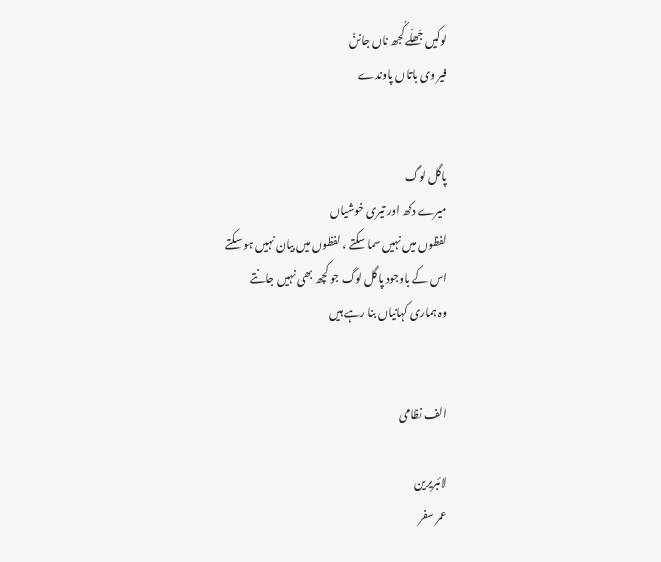لوکیں جَھلّے کُجھ ناں جانݨ
فیر وی باتاں پاوندے


پاگل لوگ
میرے دکھ اور تیری خوشیاں
لفظوں میں نہیں سما سکتے ، لفظوں میں بیان نہیں ہو سکتے
اس کے باوجود پاگل لوگ جو کچھ بھی نہیں جانتے
وہ ہماری کہانیاں بنا رہے ہیں


الف نظامی

لائبریرین
عمر سفر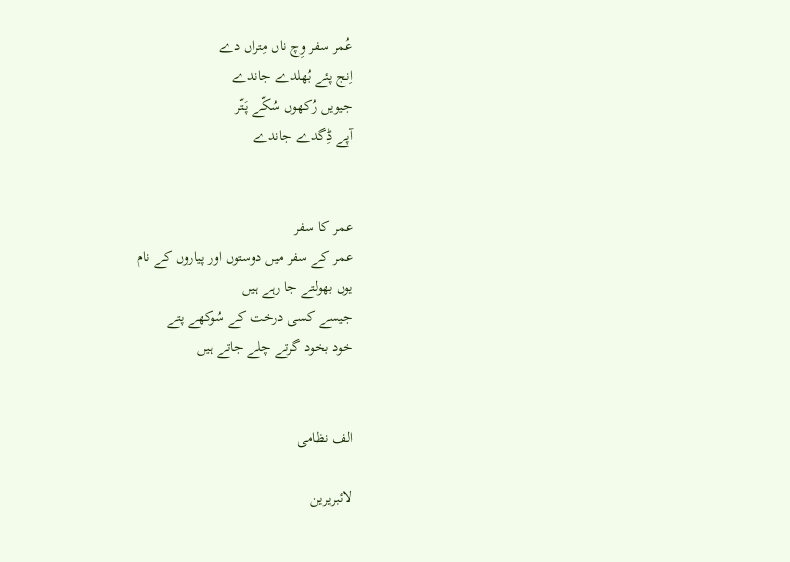عُمر سفر وِچ ناں مِتراں دے
اِنج پئے بُھلدے جاندے
جیویں رُکھوں سُکّے پَتّر
آپے ڈِگدے جاندے


عمر کا سفر
عمر کے سفر میں دوستوں اور پیاروں کے نام
یوں بھولتے جا رہے ہیں
جیسے کسی درخت کے سُوکھے پتے
خود بخود گرتے چلے جاتے ہیں


الف نظامی

لائبریرین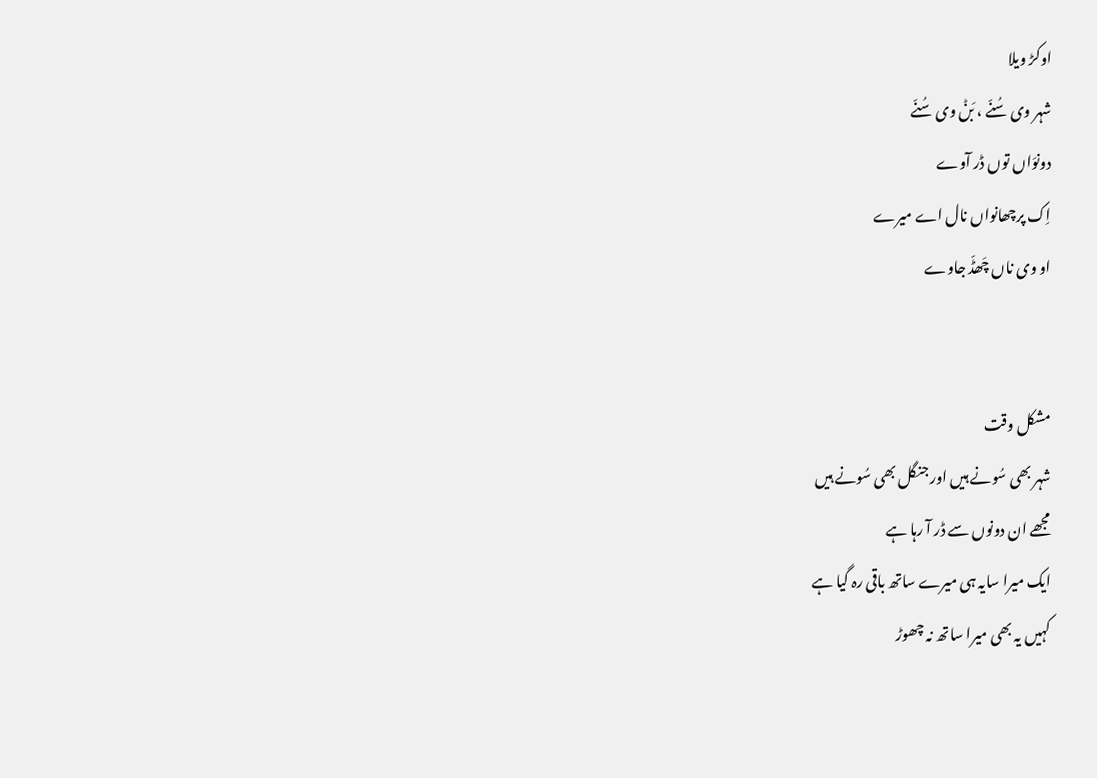اوکڑ ویلا
شہر وی سُنّے ، بَݨ وی سُنّے
دونوَاں توں ڈر آوے
اِک پرچھانواں نال اے میرے
او وی ناں چَھڈّ جاوے


مشکل وقت
شہر بھی سُونے ہیں اور جنگل بھی سُونے ہیں
مجھے ان دونوں سے ڈر آ رہا ہے
ایک میرا سایہ ہی میرے ساتھ باقی رہ گیا ہے
کہیں یہ بھی میرا ساتھ نہ چھوڑ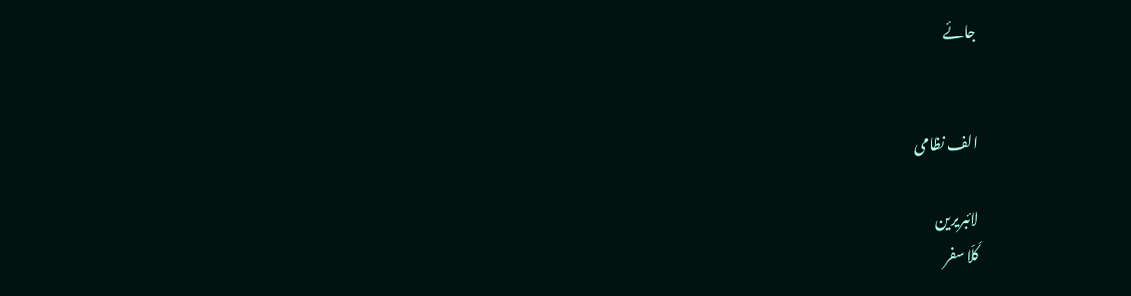جائے


الف نظامی

لائبریرین
کَلّا سفر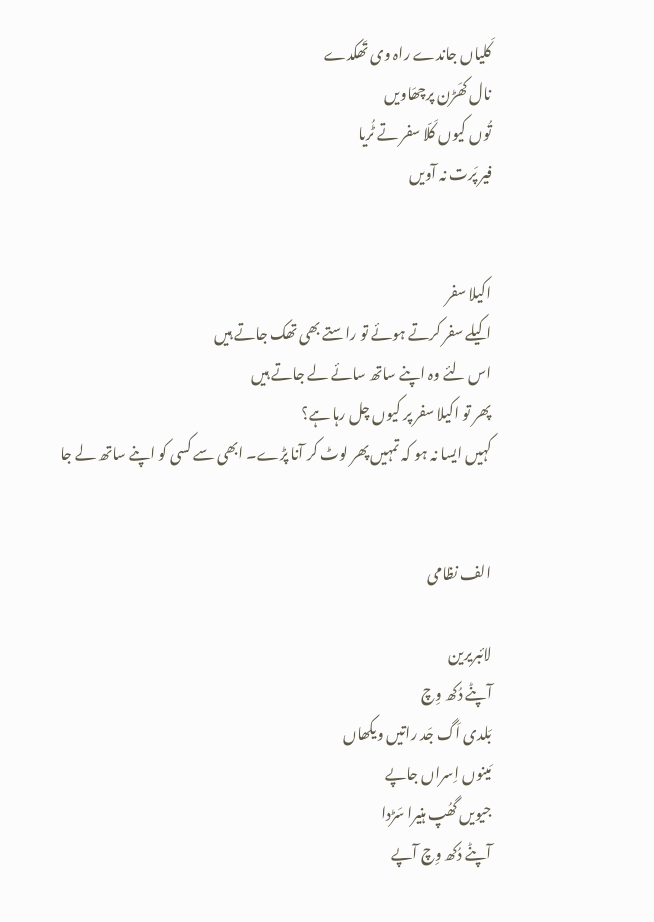کَلیاں جاندے راہ وی تَھکدے
نال کھَڑن پرچھَاویں
تُوں کیوں کَلّا سفر تے ٹُریا
فیر پَرت نہ آویں


اکیلا سفر
اکیلے سفر کرتے ہوئے تو راستے بھی تھک جاتے ہیں
اس لئے وہ اپنے ساتھ سائے لے جاتے ہیں
پھر تو اکیلا سفر پر کیوں چل رہا ہے؟
کہیں ایسا نہ ہو کہ تمہیں پھر لوٹ کر آنا پڑے۔ ابھی سے کسی کو اپنے ساتھ لے جا


الف نظامی

لائبریرین
آپݨے دُکھ وِچ
بَلدی اَگ جَد راتیں ویکھاں
مَینوں اِسراں جاپے
جیویں گھُپ ہنیرا سَڑدا
آپݨے دُکھ وِچ آپے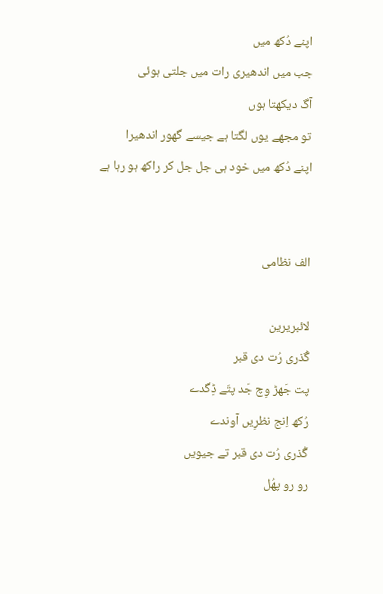اپنے دُکھ میں
جب میں اندھیری رات میں جلتی ہوئی
آگ دیکھتا ہوں
تو مجھے یوں لگتا ہے جیسے گھور اندھیرا
اپنے دُکھ میں خود ہی جل جل کر راکھ ہو رہا ہے


الف نظامی

لائبریرین
گُذری رُت دی قبر
پت جَھڑ وِچ جَد پتّے ڈِگدے
رُکھ اِنج نظرِیں آوندے
گُذری رُت دی قبر تے جیویں
رو رو پھُل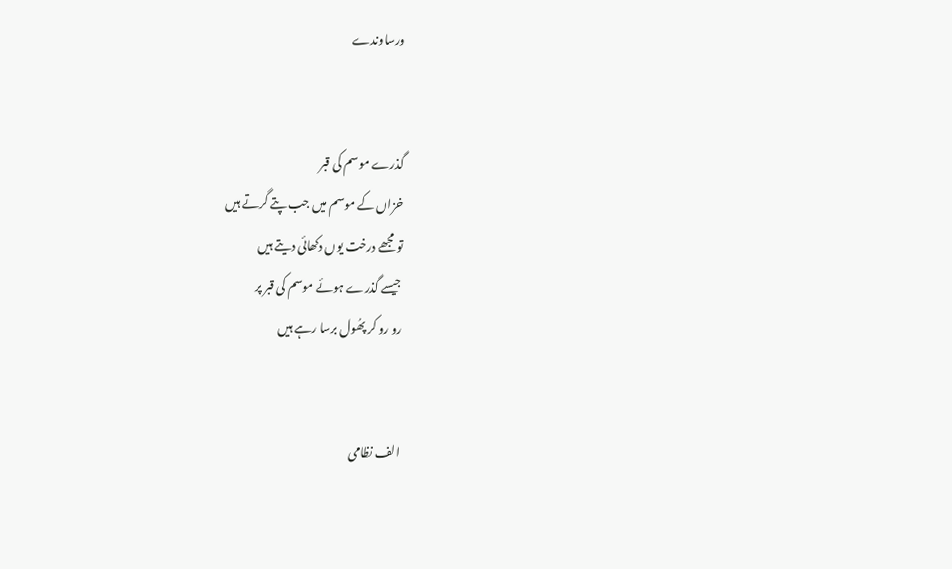ورساوندے


گذرے موسم کی قبر
خزاں کے موسم میں جب پتے گرتے ہیں
تو مجھے درخت یوں دکھائی دیتے ہیں
جیسے گذرے ہوئے موسم کی قبر پر
رو رو کر پھُول برسا رہے ہیں


الف نظامی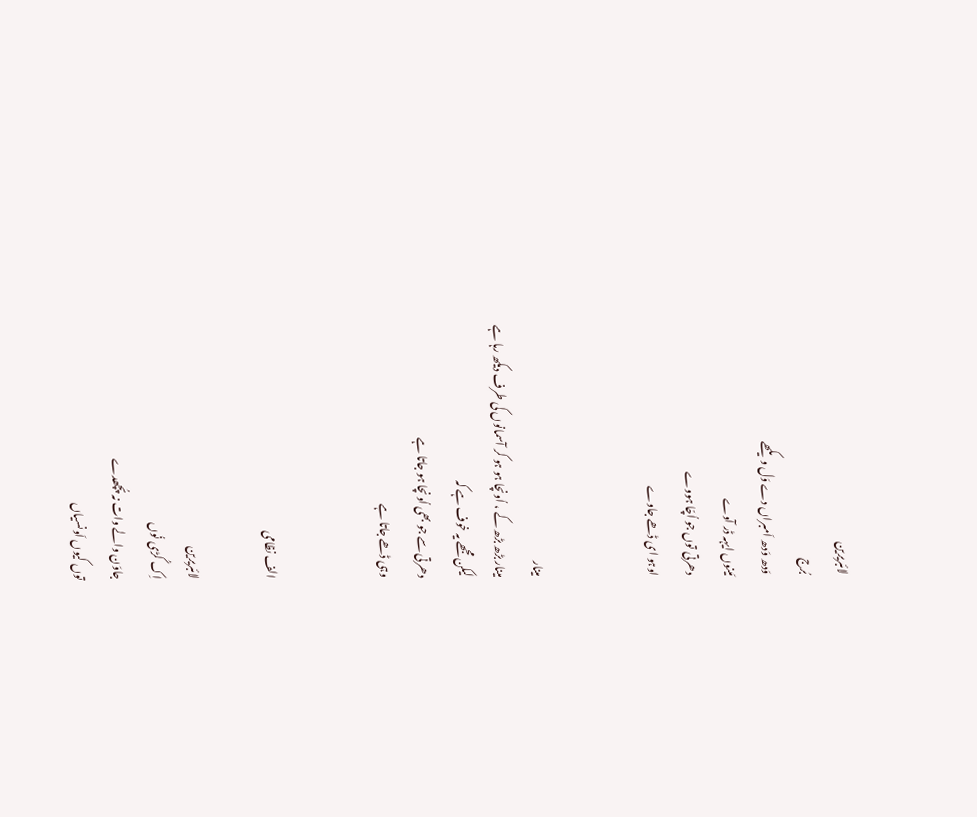لائبریرین
بُرج
وَدھ وَدھ اَمبراں دے وَل ویکھے
مَینوں ایہہ ڈر آوے
دھرتی توں جو اُچّا ہووے
اوہو ای ڈھے جاوے


مینار
مینار بڑھ بڑھ کے ، اُونچا ہو ہو کر آسمانوں کی طرف دیکھ رہا ہے
لیکن مجھے یہ خوف ہے کہ
دھرتی سے جو بھی اُونچا ہو جاتا ہے
وہی ڈھے جاتا ہے


الف نظامی

لائبریرین
اِک کُڑی نُوں
جاوَن والے وات نہ پُچھدے
توں کیوں اَونسیاں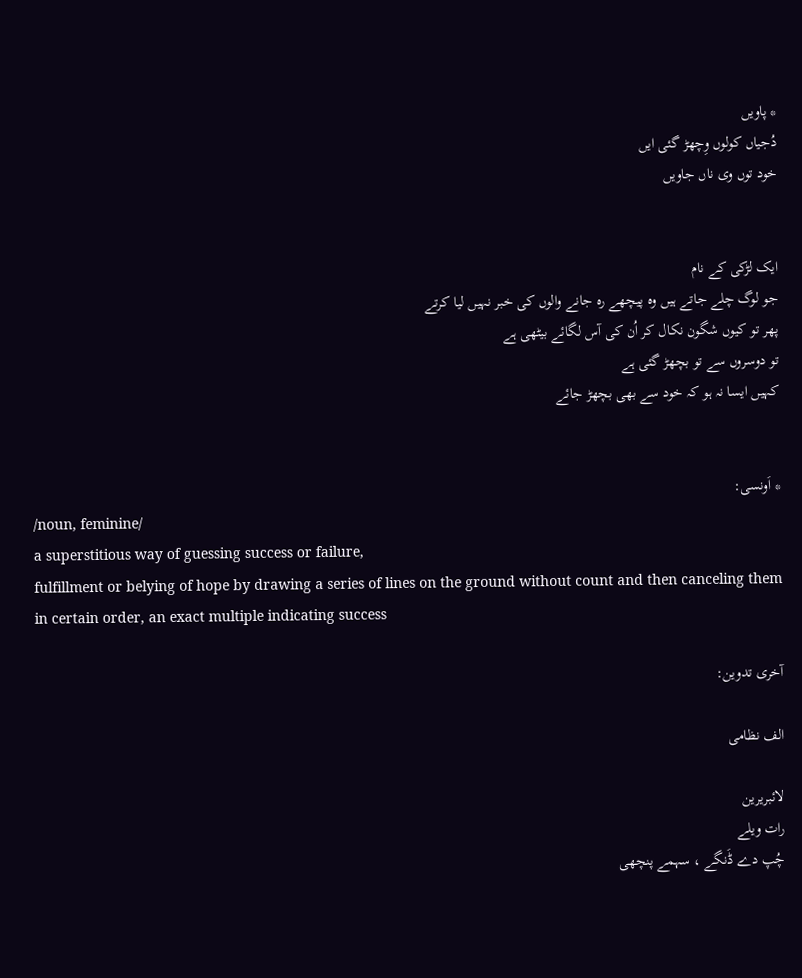* پاویں
دُجیاں کولوں وِچھڑ گئی ایں
خود توں وی ناں جاویں


ایک لڑکی کے نام
جو لوگ چلے جاتے ہیں وہ پیچھے رہ جانے والوں کی خبر نہیں لیا کرتے
پھر تو کیوں شگون نکال کر اُن کی آس لگائے بیٹھی ہے
تو دوسروں سے تو بچھڑ گئی ہے
کہیں ایسا نہ ہو کہ خود سے بھی بچھڑ جائے


* اَونسی:
/noun, feminine/
a superstitious way of guessing success or failure,
fulfillment or belying of hope by drawing a series of lines on the ground without count and then canceling them in certain order, an exact multiple indicating success

آخری تدوین:

الف نظامی

لائبریرین
رات ویلے
چُپ دے ڈَنگے ، سہمے پنچھی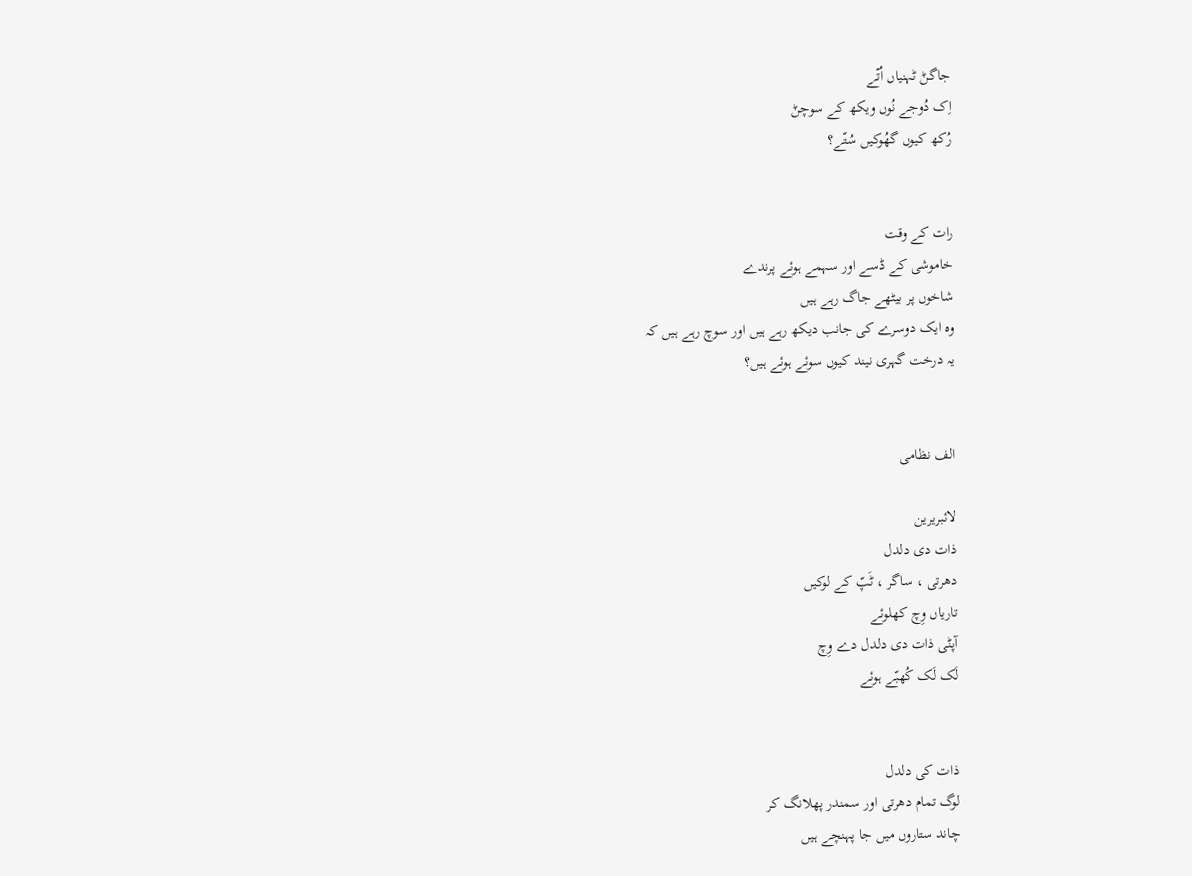جاگݨ ٹہنیاں اُتّے
اِک دُوجے نُوں ویکھ کے سوچݨ
رُکھ کیوں گھُوکیں سُتّے؟


رات کے وقت
خاموشی کے ڈسے اور سہمے ہوئے پرندے
شاخوں پر بیٹھے جاگ رہے ہیں
وہ ایک دوسرے کی جانب دیکھ رہے ہیں اور سوچ رہے ہیں کہ
یہ درخت گہری نیند کیوں سوئے ہوئے ہیں؟


الف نظامی

لائبریرین
ذات دی دلدل
دھرتی ، ساگر ، ٹَپّ کے لوکیں
تاریاں وِچ کھلوئے
آپݨی ذات دی دلدل دے وِچ
لَک لَک کُھبّے ہوئے


ذات کی دلدل
لوگ تمام دھرتی اور سمندر پھلانگ کر
چاند ستاروں میں جا پہنچے ہیں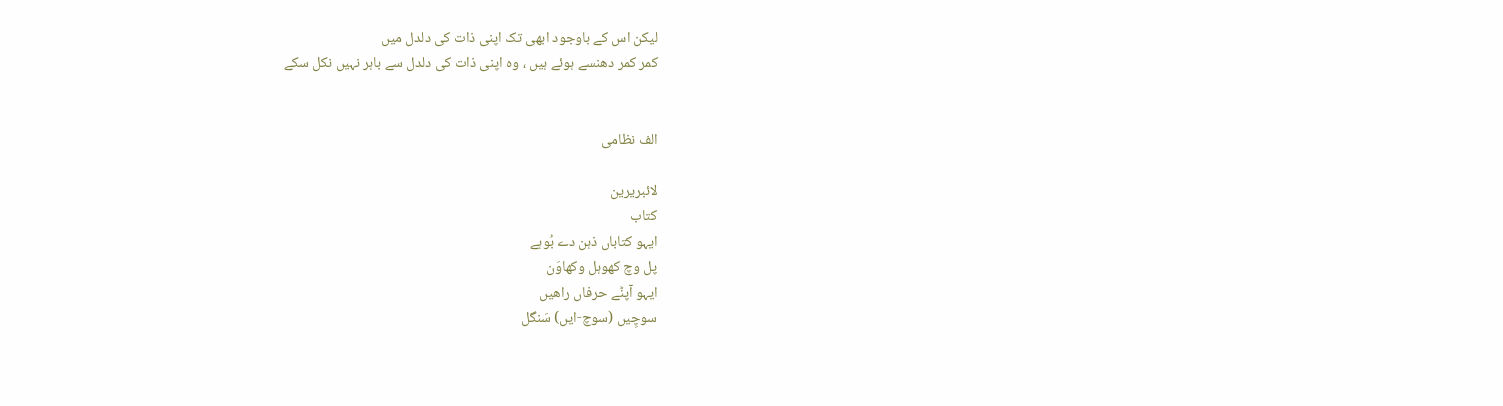لیکن اس کے باوجود ابھی تک اپنی ذات کی دلدل میں
کمر کمر دھنسے ہوئے ہیں ، وہ اپنی ذات کی دلدل سے باہر نہیں نکل سکے


الف نظامی

لائبریرین
کتاب
ایہو کتاباں ذہن دے بُوہے
پل وچ کھوہل وکھاوَن
ایہو آپݨے حرفاں راھیں
سوچِیں (سوچ-ایں) سَنگل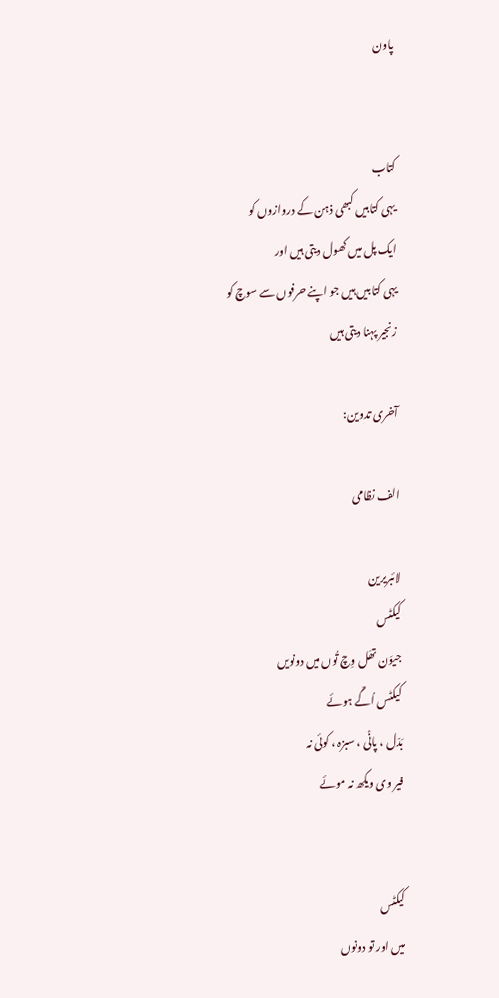پاون


کتاب
یہی کتابیں کبھی ذہن کے دروازوں کو
ایک پل میں کھول دیتی ہیں اور
یہی کتابیں ہیں جو اپنے حرفوں سے سوچ کو
زنجیر پہنا دیتی ہیں

آخری تدوین:

الف نظامی

لائبریرین
کیکٹس
جیوَن تھَل وِچ تُوں میں دونویں
کیکٹس اُگّے ہوئے
بَدّل ، پاݨی ، سبزہ ، کوئی نہ
فیر وی ویکھ نہ موئے


کیکٹس
میں اور تو دونوں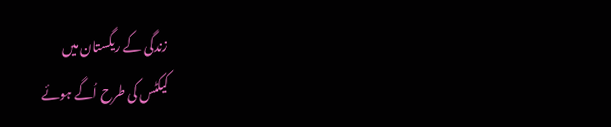زندگی کے ریگستان میں
کیکٹس کی طرح اُگے ہوئے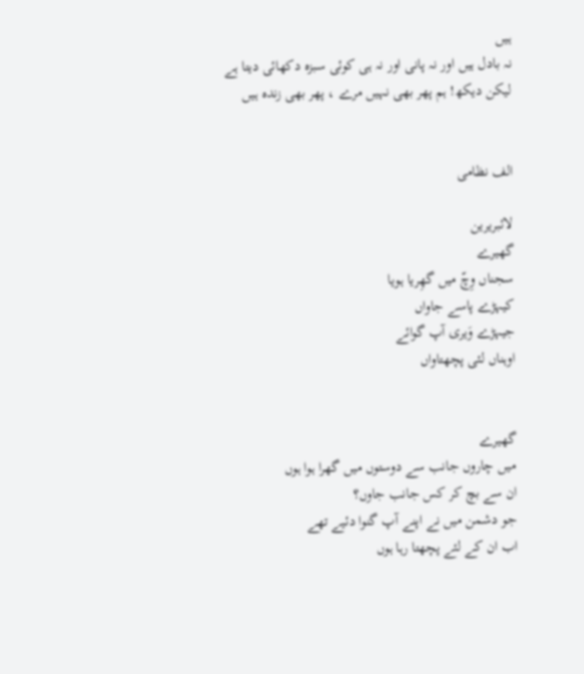ہیں
نہ بادل ہیں اور نہ پانی اور نہ ہی کوئی سبزہ دکھائی دیتا ہے
لیکن دیکھ! ہم پھر بھی نہیں مرے ، پھر بھی زندہ ہیں


الف نظامی

لائبریرین
گھیرے
سجناں وِچّ میں گھِریا ہویا
کیہڑے پاسے جاواں
جیہڑے وَیری آپ گوائے
اوہناں لئی پچھتاواں


گھیرے
میں چاروں جانب سے دوستوں میں گھرا ہوا ہوں
ان سے بچ کر کس جانب جاوں؟
جو دشمن میں نے اپنے آپ گنوا دئیے تھے
اب ان کے لئے پچھتا رہا ہوں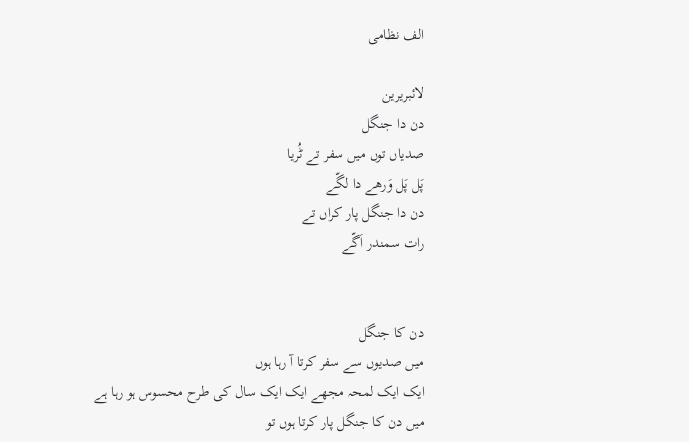الف نظامی

لائبریرین
دن دا جنگل
صدیاں توں میں سفر تے ٹُریا
پَل پَل وَرھے دا لگّے
دن دا جنگل پار کراں تے
رات سمندر اَگّے


دن کا جنگل
میں صدیوں سے سفر کرتا آ رہا ہوں
ایک ایک لمحہ مجھے ایک ایک سال کی طرح محسوس ہو رہا ہے
میں دن کا جنگل پار کرتا ہوں تو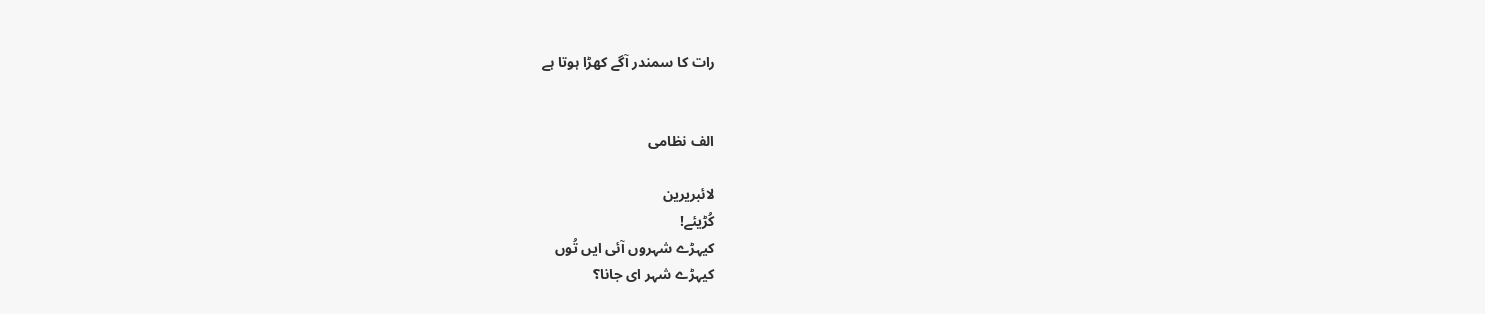رات کا سمندر آگے کھڑا ہوتا ہے


الف نظامی

لائبریرین
کُڑیئے!
کیہڑے شہروں آئی ایں تُوں
کیہڑے شہر ای جانا؟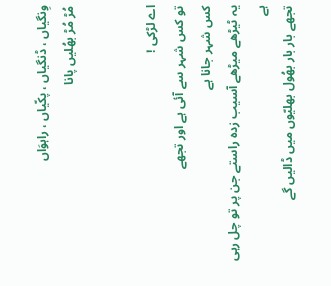وِنگیاں ، ڈنگیاں ، پکّیاں ، راہوَاں
مُڑ مُڑ بھُلیں پانا


اے لڑکی !
تو کس شہر سے آئی ہے اور تجھے
کس شہر جانا ہے
یہ ٹیڑھے میڑھے آسیب زدہ راستے جن پر تو چل رہی ہے
تجھے بار بار بھُول بھلیّوں میں ڈالیں گے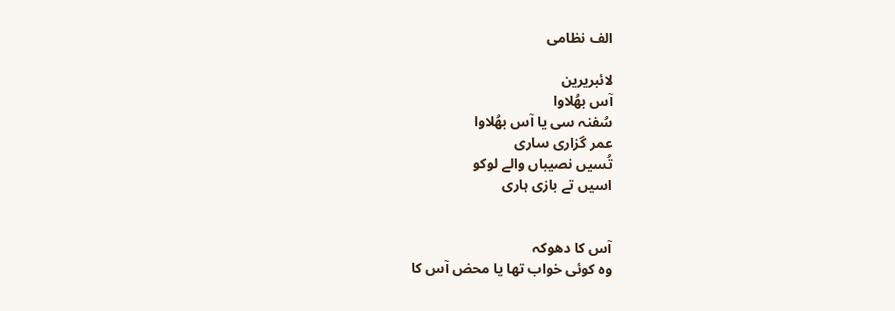الف نظامی

لائبریرین
آس بھُلاوا
سُفنہ سی یا آس بھُلاوا
عمر گزاری ساری
تُسیں نصیباں والے لوکو
اسیں تے بازی ہاری


آس کا دھوکہ
وہ کوئی خواب تھا یا محض آس کا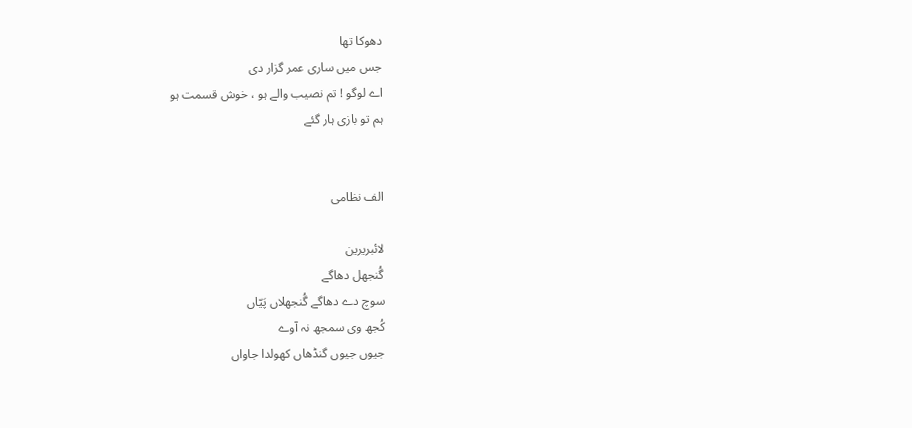دھوکا تھا
جس میں ساری عمر گزار دی
اے لوگو ! تم نصیب والے ہو ، خوش قسمت ہو
ہم تو بازی ہار گئے


الف نظامی

لائبریرین
گُنجھل دھاگے
سوچ دے دھاگے گُنجھلاں پَیّاں
کُجھ وی سمجھ نہ آوے
جیوں جیوں گنڈھاں کھولدا جاواں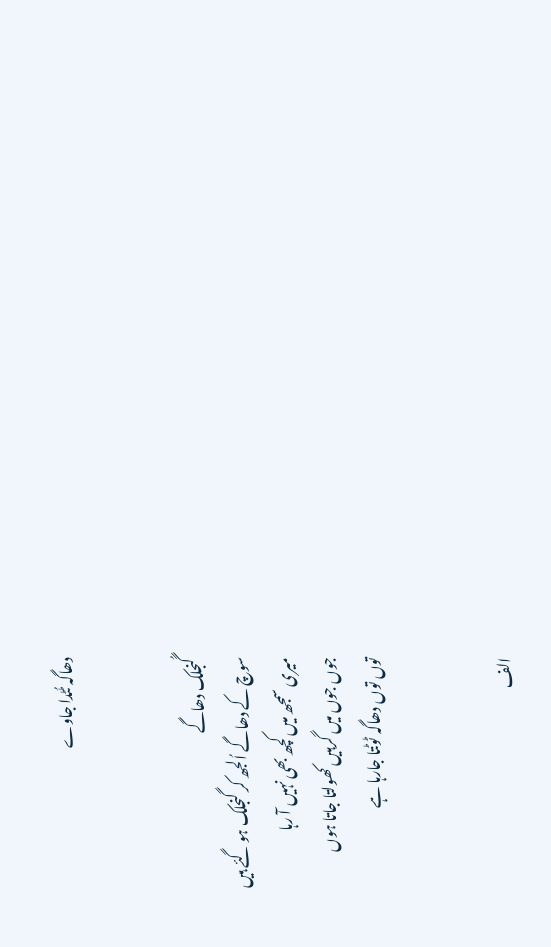دھاگہ ٹُٹدا جاوے


گُنجلک دھاگے
سوچ کے دھاگے اُلجھ کر گنجلک ہو گئے ہیں
میری سمجھ میں کچھ بھی نہیں آ رہا
جوں جوں میں گرہیں کھولتا جاتا ہوں
توں توں دھاگہ ٹوٹتا جارہا ہے


الف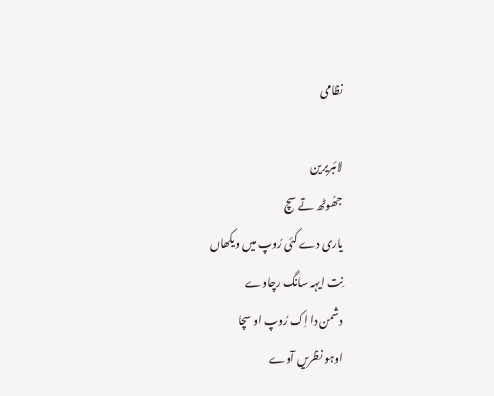نظامی

لائبریرین
جھُوٹھ تے سچ
یاری دے کئی رُوپ میں ویکھاں
نِت ایہہ سانگ رچاوے
دشمن دا اِک رُوپ او سچا
اوہو نظریں آوے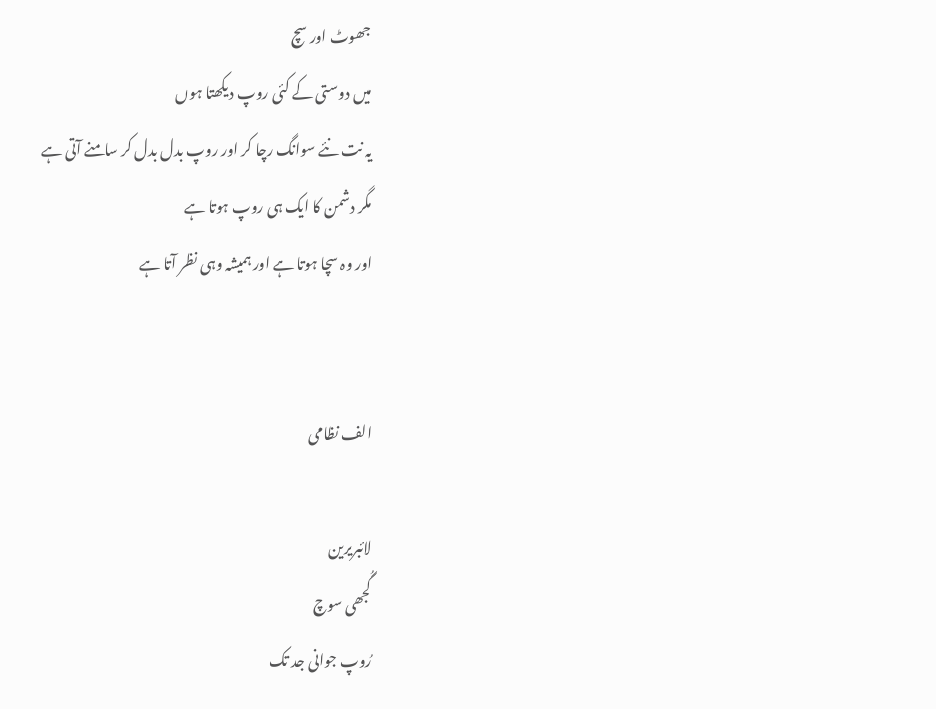جھوٹ اور سچ
میں دوستی کے کئی روپ دیکھتا ہوں
یہ نت نئے سوانگ رچا کر اور روپ بدل بدل کر سامنے آتی ہے
مگر دشمن کا ایک ہی روپ ہوتا ہے
اور وہ سچا ہوتا ہے اور ہمیشہ وہی نظر آتا ہے


الف نظامی

لائبریرین
گُجھی سوچ
رُوپ جوانی جد تک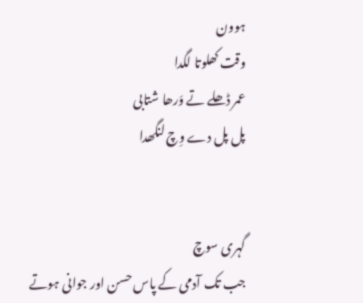ہوون
وقت کھلوتا لگدا
عمر ڈھلے تے وَرھا شتابی
پل پل دے وِچ لنگھدا


گہری سوچ
جب تک آدمی کے پاس حسن اور جوانی ہوتے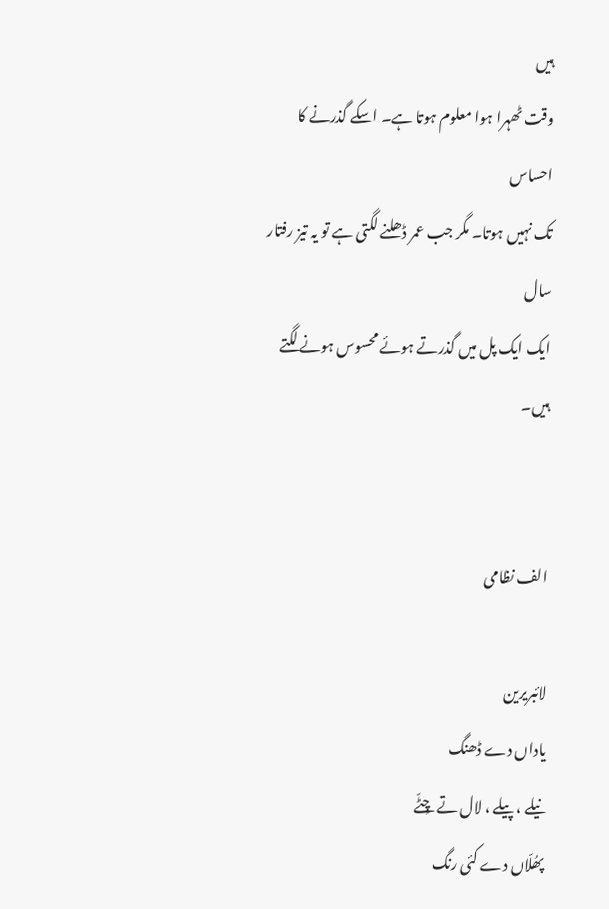ہیں
وقت ٹھہرا ہوا معلوم ہوتا ہے۔ اسکے گذرنے کا احساس
تک نہیں ہوتا۔ مگر جب عمر ڈھلنے لگتی ہے تو یہ تیز رفتار سال
ایک ایک پل میں گذرتے ہوئے محسوس ہونے لگتے ہیں۔


الف نظامی

لائبریرین
یاداں دے ڈھنگ
نیلے ، پیلے ، لال تے چِٹّے
پھُلّاں دے کئی رنگ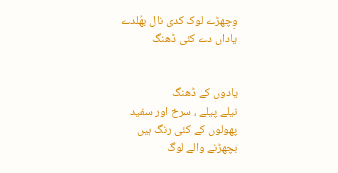وِچھڑے لوک کدی نال بھُلدے
یاداں دے کئی ڈھنگ


یادوں کے ڈھنگ
نیلے پیلے ، سرخ اور سفید
پھولوں کے کئی رنگ ہیں
بچھڑنے والے لوگ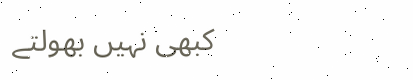کبھی نہیں بھولتے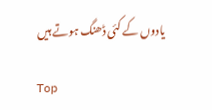یادوں کے کئی ڈھنگ ہوتے ہیں

Top